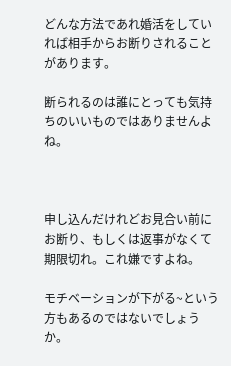どんな方法であれ婚活をしていれば相手からお断りされることがあります。

断られるのは誰にとっても気持ちのいいものではありませんよね。



申し込んだけれどお見合い前にお断り、もしくは返事がなくて期限切れ。これ嫌ですよね。

モチベーションが下がる~という方もあるのではないでしょうか。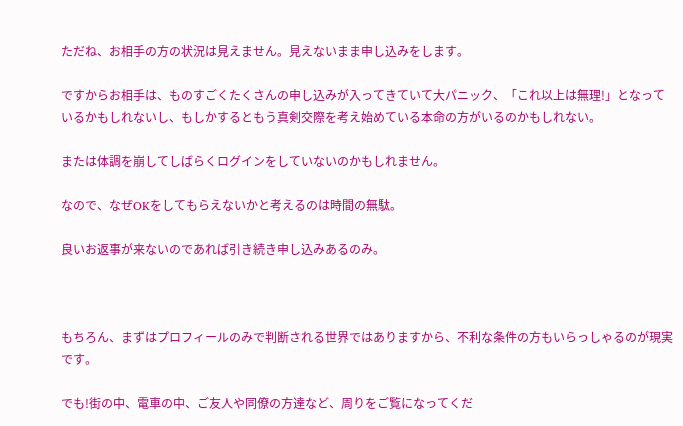ただね、お相手の方の状況は見えません。見えないまま申し込みをします。

ですからお相手は、ものすごくたくさんの申し込みが入ってきていて大パニック、「これ以上は無理!」となっているかもしれないし、もしかするともう真剣交際を考え始めている本命の方がいるのかもしれない。

または体調を崩してしばらくログインをしていないのかもしれません。

なので、なぜOKをしてもらえないかと考えるのは時間の無駄。

良いお返事が来ないのであれば引き続き申し込みあるのみ。



もちろん、まずはプロフィールのみで判断される世界ではありますから、不利な条件の方もいらっしゃるのが現実です。

でも!街の中、電車の中、ご友人や同僚の方達など、周りをご覧になってくだ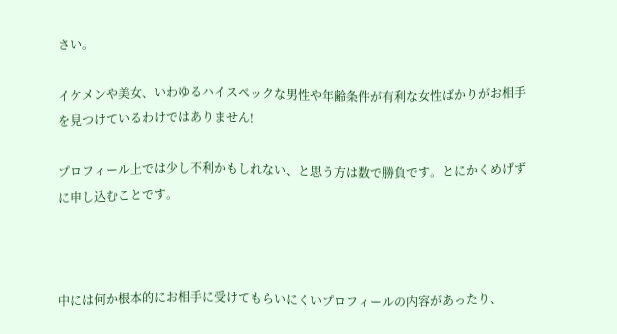さい。

イケメンや美女、いわゆるハイスペックな男性や年齢条件が有利な女性ばかりがお相手を見つけているわけではありません!

プロフィール上では少し不利かもしれない、と思う方は数で勝負です。とにかくめげずに申し込むことです。



中には何か根本的にお相手に受けてもらいにくいプロフィールの内容があったり、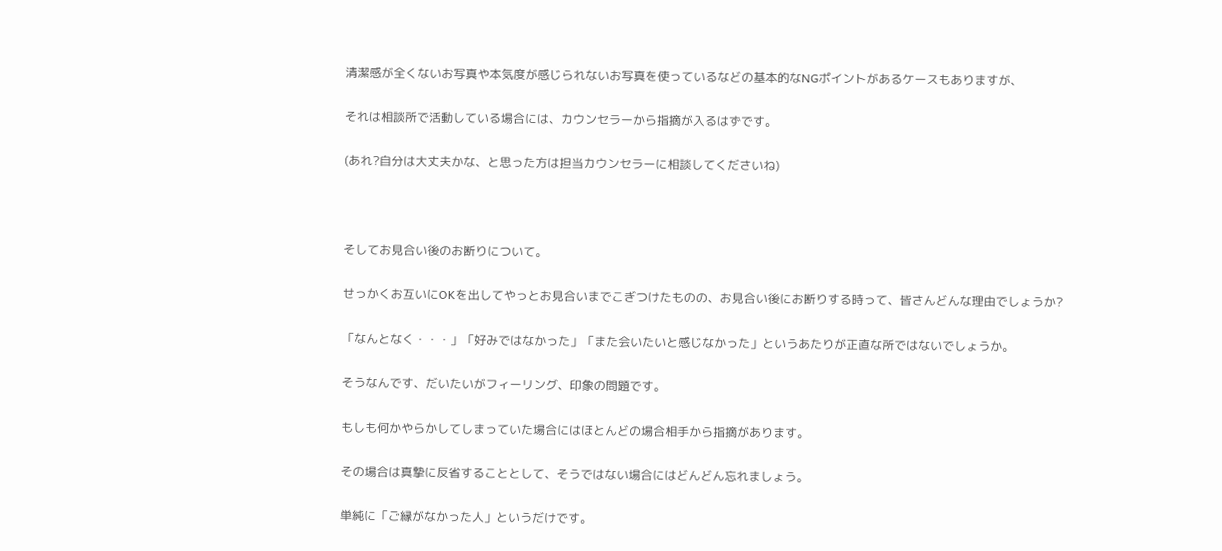清潔感が全くないお写真や本気度が感じられないお写真を使っているなどの基本的なNGポイントがあるケースもありますが、

それは相談所で活動している場合には、カウンセラーから指摘が入るはずです。

(あれ?自分は大丈夫かな、と思った方は担当カウンセラーに相談してくださいね)



そしてお見合い後のお断りについて。

せっかくお互いにOKを出してやっとお見合いまでこぎつけたものの、お見合い後にお断りする時って、皆さんどんな理由でしょうか?

「なんとなく・・・」「好みではなかった」「また会いたいと感じなかった」というあたりが正直な所ではないでしょうか。

そうなんです、だいたいがフィーリング、印象の問題です。

もしも何かやらかしてしまっていた場合にはほとんどの場合相手から指摘があります。

その場合は真摯に反省することとして、そうではない場合にはどんどん忘れましょう。

単純に「ご縁がなかった人」というだけです。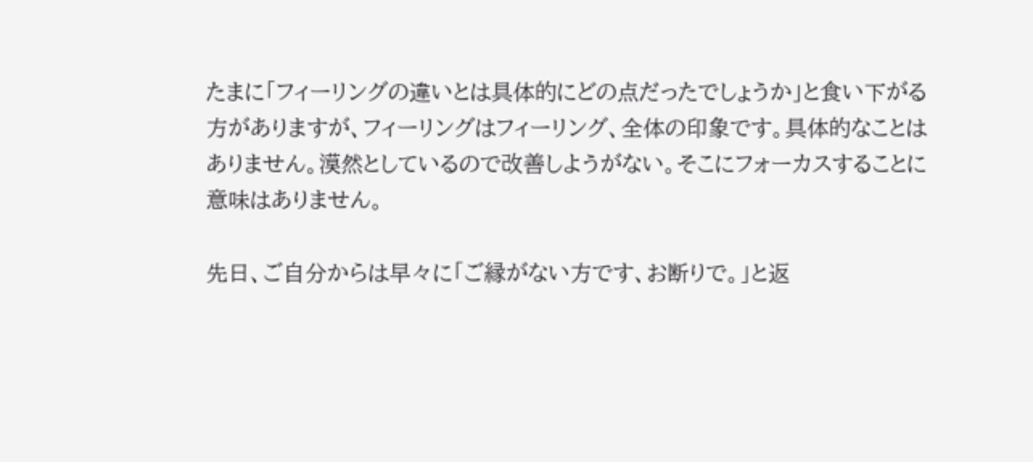たまに「フィーリングの違いとは具体的にどの点だったでしょうか」と食い下がる方がありますが、フィーリングはフィーリング、全体の印象です。具体的なことはありません。漠然としているので改善しようがない。そこにフォーカスすることに意味はありません。

先日、ご自分からは早々に「ご縁がない方です、お断りで。」と返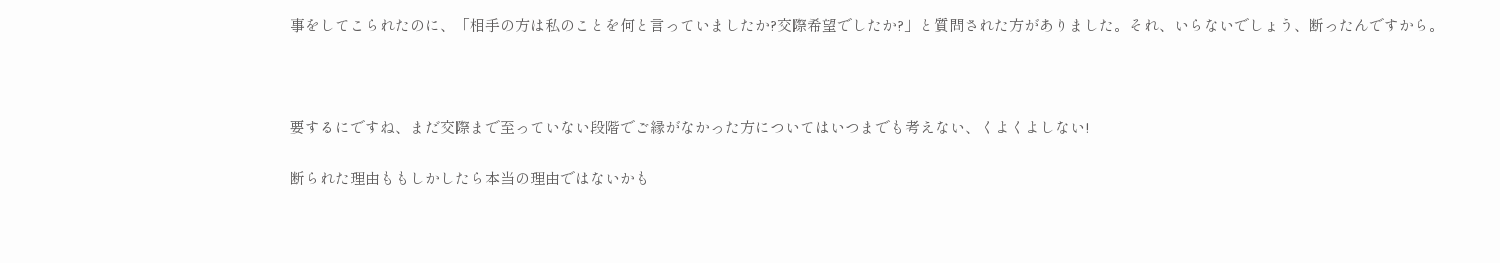事をしてこられたのに、「相手の方は私のことを何と言っていましたか?交際希望でしたか?」と質問された方がありました。それ、いらないでしょう、断ったんですから。



要するにですね、まだ交際まで至っていない段階でご縁がなかった方についてはいつまでも考えない、くよくよしない!

断られた理由ももしかしたら本当の理由ではないかも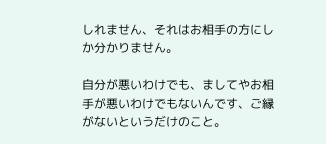しれません、それはお相手の方にしか分かりません。

自分が悪いわけでも、ましてやお相手が悪いわけでもないんです、ご縁がないというだけのこと。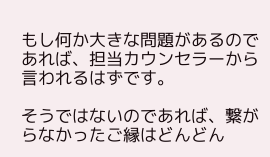もし何か大きな問題があるのであれば、担当カウンセラーから言われるはずです。

そうではないのであれば、繋がらなかったご縁はどんどん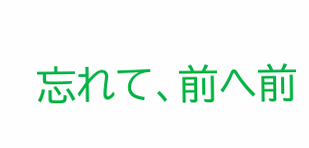忘れて、前へ前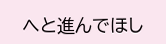へと進んでほし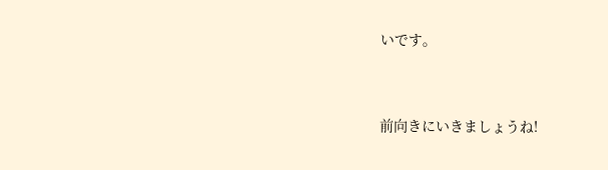いです。



前向きにいきましょうね!